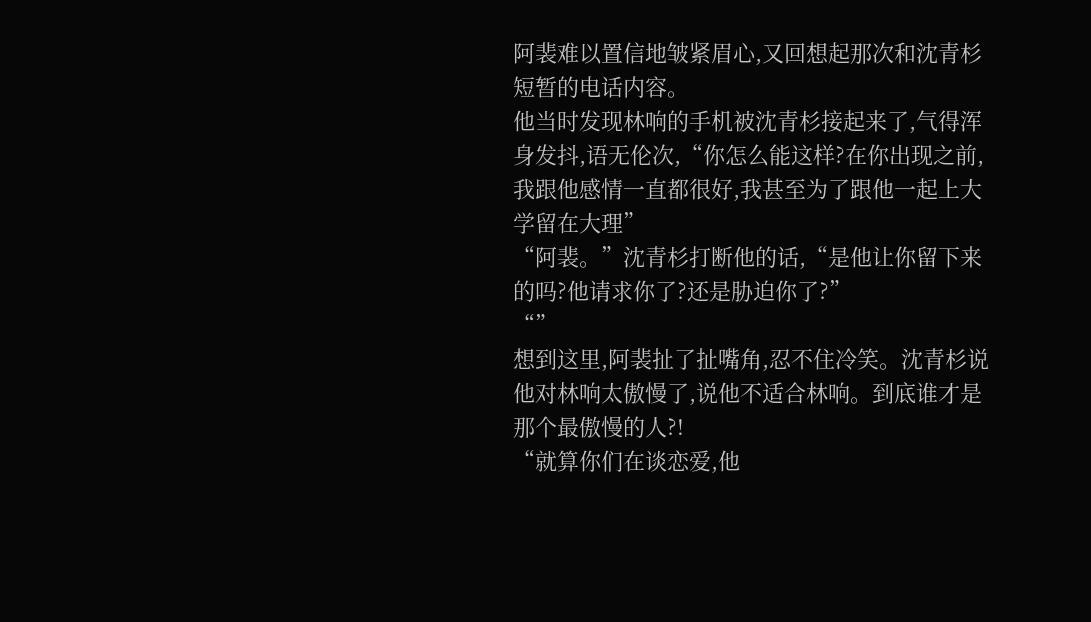阿裴难以置信地皱紧眉心,又回想起那次和沈青杉短暂的电话内容。
他当时发现林响的手机被沈青杉接起来了,气得浑身发抖,语无伦次,“你怎么能这样?在你出现之前,我跟他感情一直都很好,我甚至为了跟他一起上大学留在大理”
“阿裴。”沈青杉打断他的话,“是他让你留下来的吗?他请求你了?还是胁迫你了?”
“”
想到这里,阿裴扯了扯嘴角,忍不住冷笑。沈青杉说他对林响太傲慢了,说他不适合林响。到底谁才是那个最傲慢的人?!
“就算你们在谈恋爱,他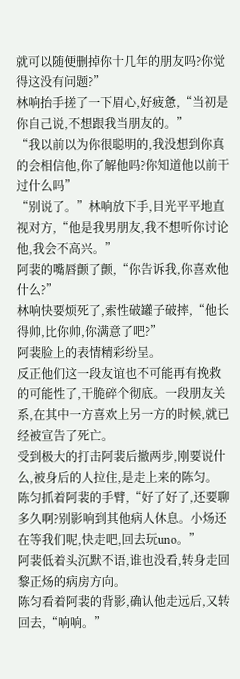就可以随便删掉你十几年的朋友吗?你觉得这没有问题?”
林响抬手搓了一下眉心,好疲惫,“当初是你自己说,不想跟我当朋友的。”
“我以前以为你很聪明的,我没想到你真的会相信他,你了解他吗?你知道他以前干过什么吗”
“别说了。”林响放下手,目光平平地直视对方,“他是我男朋友,我不想听你讨论他,我会不高兴。”
阿裴的嘴唇颤了颤,“你告诉我,你喜欢他什么?”
林响快要烦死了,索性破罐子破摔,“他长得帅,比你帅,你满意了吧?”
阿裴脸上的表情精彩纷呈。
反正他们这一段友谊也不可能再有挽救的可能性了,干脆碎个彻底。一段朋友关系,在其中一方喜欢上另一方的时候,就已经被宣告了死亡。
受到极大的打击阿裴后撤两步,刚要说什么,被身后的人拉住,是走上来的陈匀。
陈匀抓着阿裴的手臂,“好了好了,还要聊多久啊?别影响到其他病人休息。小炀还在等我们呢,快走吧,回去玩uno。”
阿裴低着头沉默不语,谁也没看,转身走回黎正炀的病房方向。
陈匀看着阿裴的背影,确认他走远后,又转回去,“响响。”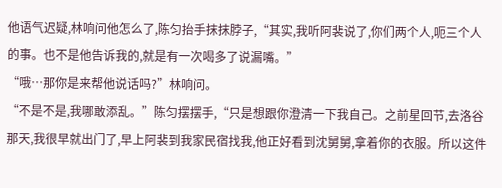他语气迟疑,林响问他怎么了,陈匀抬手抹抹脖子,“其实,我听阿裴说了,你们两个人,呃三个人的事。也不是他告诉我的,就是有一次喝多了说漏嘴。”
“哦…那你是来帮他说话吗?”林响问。
“不是不是,我哪敢添乱。”陈匀摆摆手,“只是想跟你澄清一下我自己。之前星回节,去洛谷那天,我很早就出门了,早上阿裴到我家民宿找我,他正好看到沈舅舅,拿着你的衣服。所以这件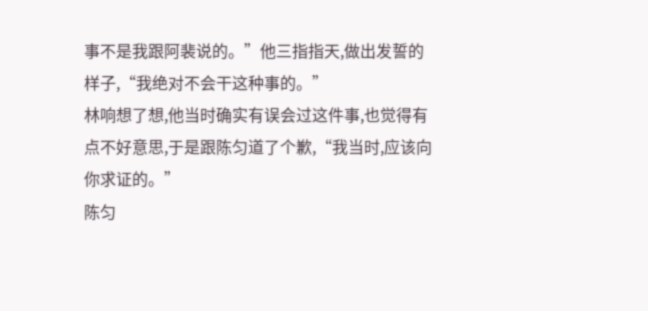事不是我跟阿裴说的。”他三指指天,做出发誓的样子,“我绝对不会干这种事的。”
林响想了想,他当时确实有误会过这件事,也觉得有点不好意思,于是跟陈匀道了个歉,“我当时,应该向你求证的。”
陈匀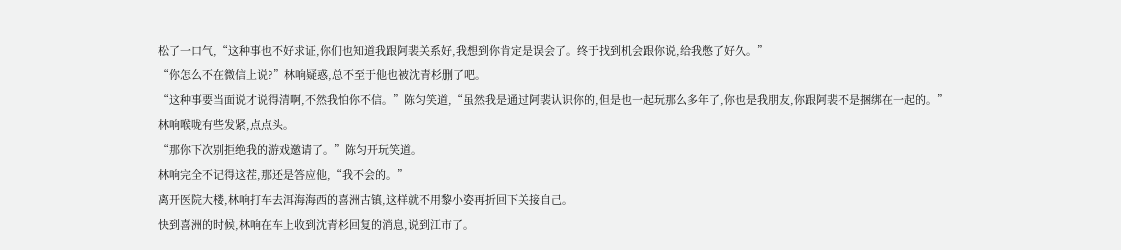松了一口气,“这种事也不好求证,你们也知道我跟阿裴关系好,我想到你肯定是误会了。终于找到机会跟你说,给我憋了好久。”
“你怎么不在微信上说?”林响疑惑,总不至于他也被沈青杉删了吧。
“这种事要当面说才说得清啊,不然我怕你不信。”陈匀笑道,“虽然我是通过阿裴认识你的,但是也一起玩那么多年了,你也是我朋友,你跟阿裴不是捆绑在一起的。”
林响喉咙有些发紧,点点头。
“那你下次别拒绝我的游戏邀请了。”陈匀开玩笑道。
林响完全不记得这茬,那还是答应他,“我不会的。”
离开医院大楼,林响打车去洱海海西的喜洲古镇,这样就不用黎小姿再折回下关接自己。
快到喜洲的时候,林响在车上收到沈青杉回复的消息,说到江市了。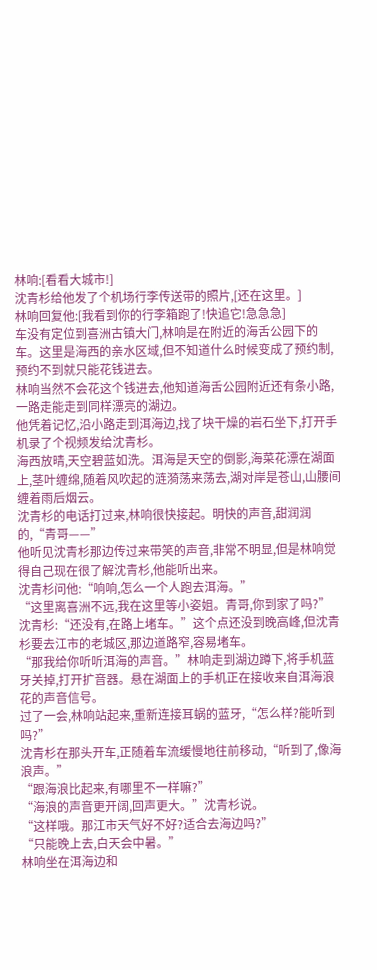林响:[看看大城市!]
沈青杉给他发了个机场行李传送带的照片,[还在这里。]
林响回复他:[我看到你的行李箱跑了!快追它!急急急]
车没有定位到喜洲古镇大门,林响是在附近的海舌公园下的车。这里是海西的亲水区域,但不知道什么时候变成了预约制,预约不到就只能花钱进去。
林响当然不会花这个钱进去,他知道海舌公园附近还有条小路,一路走能走到同样漂亮的湖边。
他凭着记忆,沿小路走到洱海边,找了块干燥的岩石坐下,打开手机录了个视频发给沈青杉。
海西放晴,天空碧蓝如洗。洱海是天空的倒影,海菜花漂在湖面上,茎叶缠绵,随着风吹起的涟漪荡来荡去,湖对岸是苍山,山腰间缠着雨后烟云。
沈青杉的电话打过来,林响很快接起。明快的声音,甜润润的,“青哥——”
他听见沈青杉那边传过来带笑的声音,非常不明显,但是林响觉得自己现在很了解沈青杉,他能听出来。
沈青杉问他:“响响,怎么一个人跑去洱海。”
“这里离喜洲不远,我在这里等小姿姐。青哥,你到家了吗?”
沈青杉:“还没有,在路上堵车。”这个点还没到晚高峰,但沈青杉要去江市的老城区,那边道路窄,容易堵车。
“那我给你听听洱海的声音。”林响走到湖边蹲下,将手机蓝牙关掉,打开扩音器。悬在湖面上的手机正在接收来自洱海浪花的声音信号。
过了一会,林响站起来,重新连接耳蜗的蓝牙,“怎么样?能听到吗?”
沈青杉在那头开车,正随着车流缓慢地往前移动,“听到了,像海浪声。”
“跟海浪比起来,有哪里不一样嘛?”
“海浪的声音更开阔,回声更大。”沈青杉说。
“这样哦。那江市天气好不好?适合去海边吗?”
“只能晚上去,白天会中暑。”
林响坐在洱海边和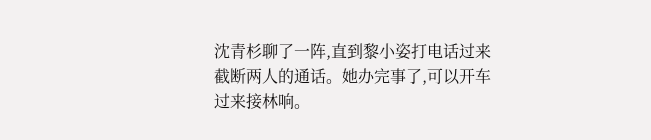沈青杉聊了一阵,直到黎小姿打电话过来截断两人的通话。她办完事了,可以开车过来接林响。